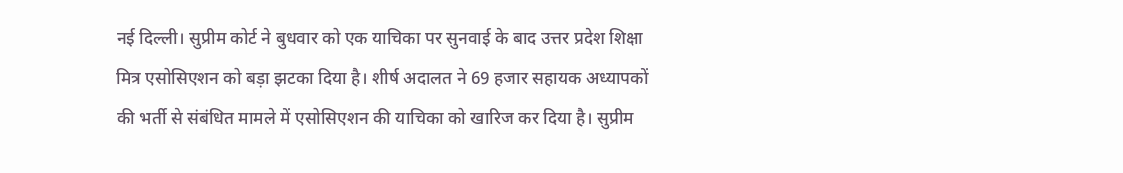नई दिल्ली। सुप्रीम कोर्ट ने बुधवार को एक याचिका पर सुनवाई के बाद उत्तर प्रदेश शिक्षा मित्र एसोसिएशन को बड़ा झटका दिया है। शीर्ष अदालत ने 69 हजार सहायक अध्यापकों की भर्ती से संबंधित मामले में एसोसिएशन की याचिका को खारिज कर दिया है। सुप्रीम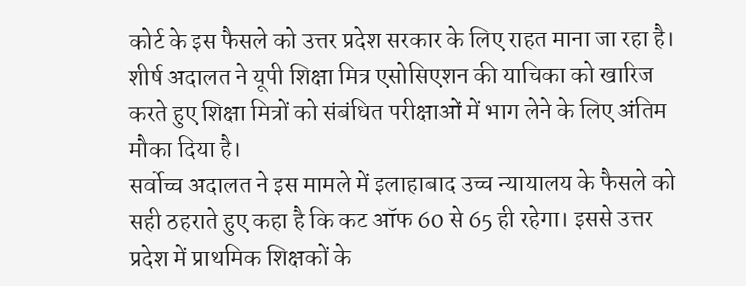कोर्ट के इस फैसले को उत्तर प्रदेश सरकार के लिए राहत माना जा रहा है। शीर्ष अदालत ने यूपी शिक्षा मित्र एसोसिएशन की याचिका को खारिज करते हुए शिक्षा मित्रों को संबंधित परीक्षाओं में भाग लेने के लिए अंतिम मौका दिया है।
सर्वोच्च अदालत ने इस मामले में इलाहाबाद उच्च न्यायालय के फैसले को सही ठहराते हुए कहा है कि कट ऑफ 60 से 65 ही रहेगा। इससे उत्तर प्रदेश में प्राथमिक शिक्षकों के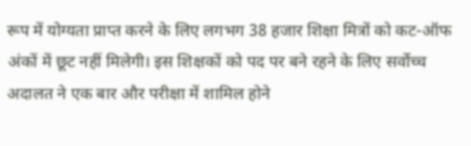रूप में योग्यता प्राप्त करने के लिए लगभग 38 हजार शिक्षा मित्रों को कट-ऑफ अंकों में छूट नहीं मिलेगी। इस शिक्षकों को पद पर बने रहने के लिए सर्वोच्च अदालत ने एक बार और परीक्षा में शामिल होने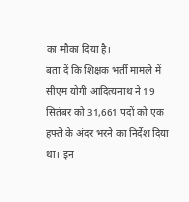का मौका दिया है।
बता दें कि शिक्षक भर्ती मामले में सीएम योगी आदित्यनाथ ने 19 सितंबर को 31,661 पदों को एक हफ्ते के अंदर भरने का निर्देश दिया था। इन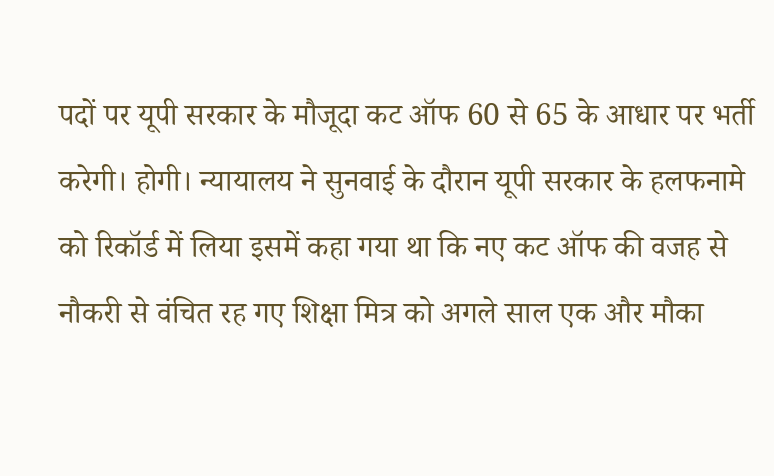पदों पर यूपी सरकार के मौजूदा कट ऑफ 60 से 65 के आधार पर भर्ती करेगी। होगी। न्यायालय ने सुनवाई के दौरान यूपी सरकार के हलफनामे को रिकॉर्ड में लिया इसमें कहा गया था कि नए कट ऑफ की वजह से नौकरी से वंचित रह गए शिक्षा मित्र को अगले साल एक और मौका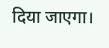दिया जाएगा।